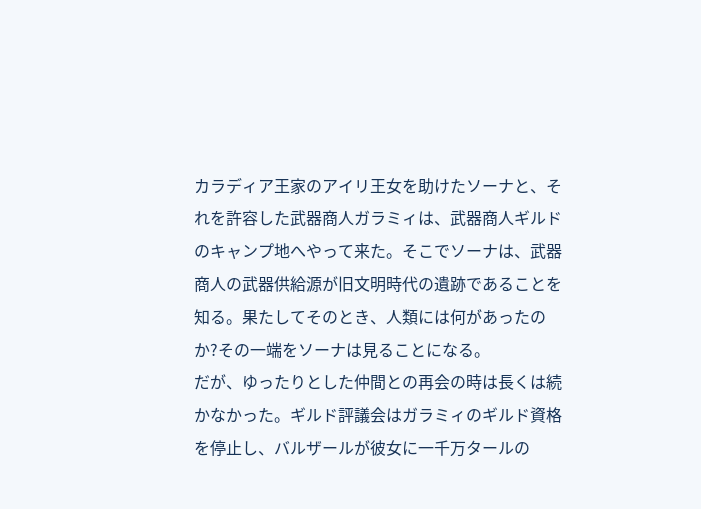カラディア王家のアイリ王女を助けたソーナと、それを許容した武器商人ガラミィは、武器商人ギルドのキャンプ地へやって来た。そこでソーナは、武器商人の武器供給源が旧文明時代の遺跡であることを知る。果たしてそのとき、人類には何があったのか?その一端をソーナは見ることになる。
だが、ゆったりとした仲間との再会の時は長くは続かなかった。ギルド評議会はガラミィのギルド資格を停止し、バルザールが彼女に一千万タールの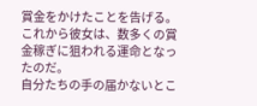賞金をかけたことを告げる。これから彼女は、数多くの賞金稼ぎに狙われる運命となったのだ。
自分たちの手の届かないとこ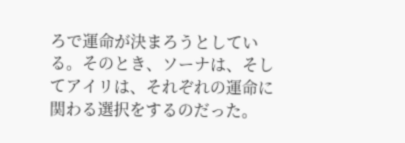ろで運命が決まろうとしている。そのとき、ソーナは、そしてアイリは、それぞれの運命に関わる選択をするのだった。